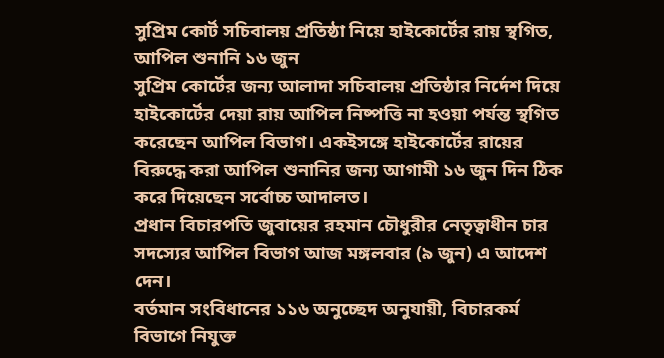সুপ্রিম কোর্ট সচিবালয় প্রতিষ্ঠা নিয়ে হাইকোর্টের রায় স্থগিত, আপিল শুনানি ১৬ জুন
সুপ্রিম কোর্টের জন্য আলাদা সচিবালয় প্রতিষ্ঠার নির্দেশ দিয়ে হাইকোর্টের দেয়া রায় আপিল নিষ্পত্তি না হওয়া পর্যন্ত স্থগিত করেছেন আপিল বিভাগ। একইসঙ্গে হাইকোর্টের রায়ের বিরুদ্ধে করা আপিল শুনানির জন্য আগামী ১৬ জুন দিন ঠিক করে দিয়েছেন সর্বোচ্চ আদালত।
প্রধান বিচারপতি জুবায়ের রহমান চৌধুরীর নেতৃত্বাধীন চার সদস্যের আপিল বিভাগ আজ মঙ্গলবার (৯ জুন) এ আদেশ দেন।
বর্তমান সংবিধানের ১১৬ অনুচ্ছেদ অনুযায়ী, বিচারকর্ম বিভাগে নিযুক্ত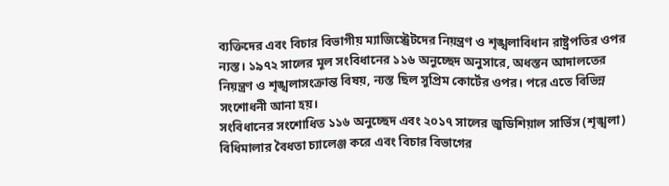ব্যক্তিদের এবং বিচার বিভাগীয় ম্যাজিস্ট্রেটদের নিয়ন্ত্রণ ও শৃঙ্খলাবিধান রাষ্ট্রপতির ওপর ন্যস্ত। ১৯৭২ সালের মূল সংবিধানের ১১৬ অনুচ্ছেদ অনুসারে, অধস্তন আদালতের নিয়ন্ত্রণ ও শৃঙ্খলাসংক্রান্ত বিষয়, ন্যস্ত ছিল সুপ্রিম কোর্টের ওপর। পরে এতে বিভিন্ন সংশোধনী আনা হয়।
সংবিধানের সংশোধিত ১১৬ অনুচ্ছেদ এবং ২০১৭ সালের জুডিশিয়াল সার্ভিস (শৃঙ্খলা) বিধিমালার বৈধতা চ্যালেঞ্জ করে এবং বিচার বিভাগের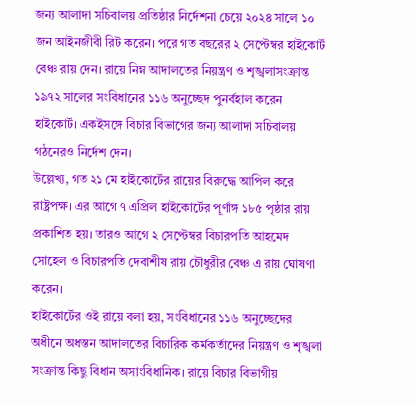জন্য আলাদা সচিবালয় প্রতিষ্ঠার নির্দেশনা চেয়ে ২০২৪ সালে ১০ জন আইনজীবী রিট করেন। পরে গত বছরের ২ সেপ্টেম্বর হাইকোর্ট বেঞ্চ রায় দেন। রায়ে নিম্ন আদালতের নিয়ন্ত্রণ ও শৃঙ্খলাসংক্রান্ত ১৯৭২ সালের সংবিধানের ১১৬ অনুচ্ছেদ পুনর্বহাল করেন হাইকোর্ট। একইসঙ্গে বিচার বিভাগের জন্য আলাদা সচিবালয় গঠনেরও নির্দেশ দেন।
উল্লেখ্য, গত ২১ মে হাইকোর্টের রায়ের বিরুদ্ধে আপিল করে রাষ্ট্রপক্ষ। এর আগে ৭ এপ্রিল হাইকোর্টের পূর্ণাঙ্গ ১৮৫ পৃষ্ঠার রায় প্রকাশিত হয়। তারও আগে ২ সেপ্টেম্বর বিচারপতি আহমেদ সোহেল ও বিচারপতি দেবাশীষ রায় চৌধুরীর বেঞ্চ এ রায় ঘোষণা করেন।
হাইকোর্টের ওই রায়ে বলা হয়, সংবিধানের ১১৬ অনুচ্ছেদের অধীনে অধস্তন আদালতের বিচারিক কর্মকর্তাদের নিয়ন্ত্রণ ও শৃঙ্খলা সংক্রান্ত কিছু বিধান অসাংবিধানিক। রায়ে বিচার বিভাগীয়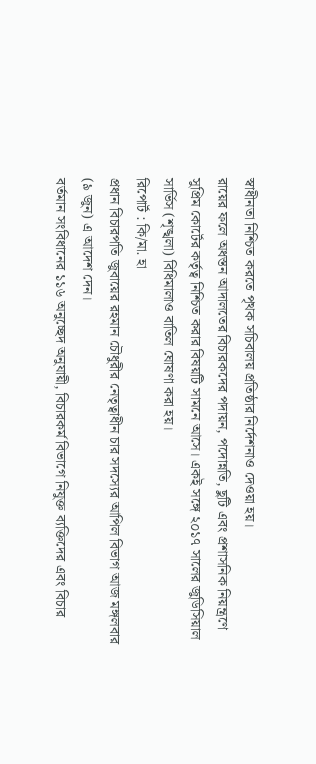স্বাধীনতা নিশ্চিত করতে পৃথক সচিবালয় প্রতিষ্ঠার নির্দেশনাও দেওয়া হয়।
রায়ের ফলে অধস্তন আদালতের বিচারকদের পদায়ন, পদোন্নতি, ছুটি এবং প্রশাসনিক নিয়ন্ত্রণে সুপ্রিম কোর্টের কর্তৃত্ব নিশ্চিত করার বিষয়টি সামনে আসে। একই সঙ্গে ২০১৭ সালের জুডিসিয়াল সার্ভিস (শৃঙ্খলা) বিধিমালাও বাতিল ঘোষণা করা হয়।
রিপোর্ট : কি/মা. হা
প্রধান বিচারপতি জুবায়ের রহমান চৌধুরীর নেতৃত্বাধীন চার সদস্যের আপিল বিভাগ আজ মঙ্গলবার (৯ জুন) এ আদেশ দেন।
বর্তমান সংবিধানের ১১৬ অনুচ্ছেদ অনুযায়ী, বিচারকর্ম বিভাগে নিযুক্ত ব্যক্তিদের এবং বিচার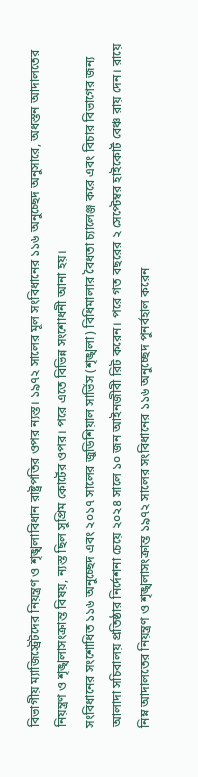বিভাগীয় ম্যাজিস্ট্রেটদের নিয়ন্ত্রণ ও শৃঙ্খলাবিধান রাষ্ট্রপতির ওপর ন্যস্ত। ১৯৭২ সালের মূল সংবিধানের ১১৬ অনুচ্ছেদ অনুসারে, অধস্তন আদালতের নিয়ন্ত্রণ ও শৃঙ্খলাসংক্রান্ত বিষয়, ন্যস্ত ছিল সুপ্রিম কোর্টের ওপর। পরে এতে বিভিন্ন সংশোধনী আনা হয়।
সংবিধানের সংশোধিত ১১৬ অনুচ্ছেদ এবং ২০১৭ সালের জুডিশিয়াল সার্ভিস (শৃঙ্খলা) বিধিমালার বৈধতা চ্যালেঞ্জ করে এবং বিচার বিভাগের জন্য আলাদা সচিবালয় প্রতিষ্ঠার নির্দেশনা চেয়ে ২০২৪ সালে ১০ জন আইনজীবী রিট করেন। পরে গত বছরের ২ সেপ্টেম্বর হাইকোর্ট বেঞ্চ রায় দেন। রায়ে নিম্ন আদালতের নিয়ন্ত্রণ ও শৃঙ্খলাসংক্রান্ত ১৯৭২ সালের সংবিধানের ১১৬ অনুচ্ছেদ পুনর্বহাল করেন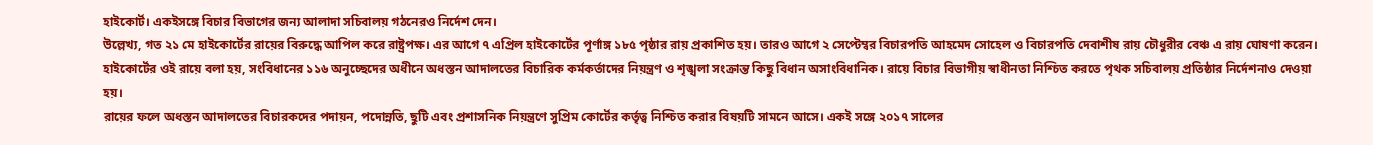হাইকোর্ট। একইসঙ্গে বিচার বিভাগের জন্য আলাদা সচিবালয় গঠনেরও নির্দেশ দেন।
উল্লেখ্য, গত ২১ মে হাইকোর্টের রায়ের বিরুদ্ধে আপিল করে রাষ্ট্রপক্ষ। এর আগে ৭ এপ্রিল হাইকোর্টের পূর্ণাঙ্গ ১৮৫ পৃষ্ঠার রায় প্রকাশিত হয়। তারও আগে ২ সেপ্টেম্বর বিচারপতি আহমেদ সোহেল ও বিচারপতি দেবাশীষ রায় চৌধুরীর বেঞ্চ এ রায় ঘোষণা করেন।
হাইকোর্টের ওই রায়ে বলা হয়, সংবিধানের ১১৬ অনুচ্ছেদের অধীনে অধস্তন আদালতের বিচারিক কর্মকর্তাদের নিয়ন্ত্রণ ও শৃঙ্খলা সংক্রান্ত কিছু বিধান অসাংবিধানিক। রায়ে বিচার বিভাগীয় স্বাধীনতা নিশ্চিত করতে পৃথক সচিবালয় প্রতিষ্ঠার নির্দেশনাও দেওয়া হয়।
রায়ের ফলে অধস্তন আদালতের বিচারকদের পদায়ন, পদোন্নতি, ছুটি এবং প্রশাসনিক নিয়ন্ত্রণে সুপ্রিম কোর্টের কর্তৃত্ব নিশ্চিত করার বিষয়টি সামনে আসে। একই সঙ্গে ২০১৭ সালের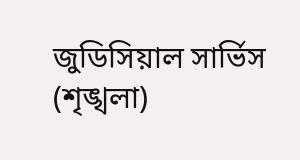জুডিসিয়াল সার্ভিস (শৃঙ্খলা)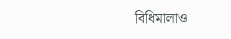বিধিমালাও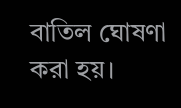বাতিল ঘোষণা করা হয়।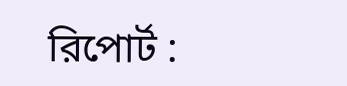রিপোর্ট :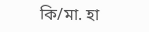কি/মা. হা